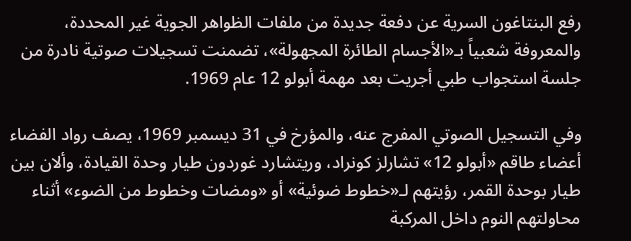رفع البنتاغون السرية عن دفعة جديدة من ملفات الظواهر الجوية غير المحددة، والمعروفة شعبياً بـ«الأجسام الطائرة المجهولة»، تضمنت تسجيلات صوتية نادرة من جلسة استجواب طبي أجريت بعد مهمة أبولو 12 عام 1969.

وفي التسجيل الصوتي المفرج عنه، والمؤرخ في 31 ديسمبر 1969، يصف رواد الفضاء أعضاء طاقم «أبولو 12» تشارلز كونراد، وريتشارد غوردون طيار وحدة القيادة، وألان بين طيار بوحدة القمر، رؤيتهم لـ«خطوط ضوئية» أو «ومضات وخطوط من الضوء» أثناء محاولتهم النوم داخل المركبة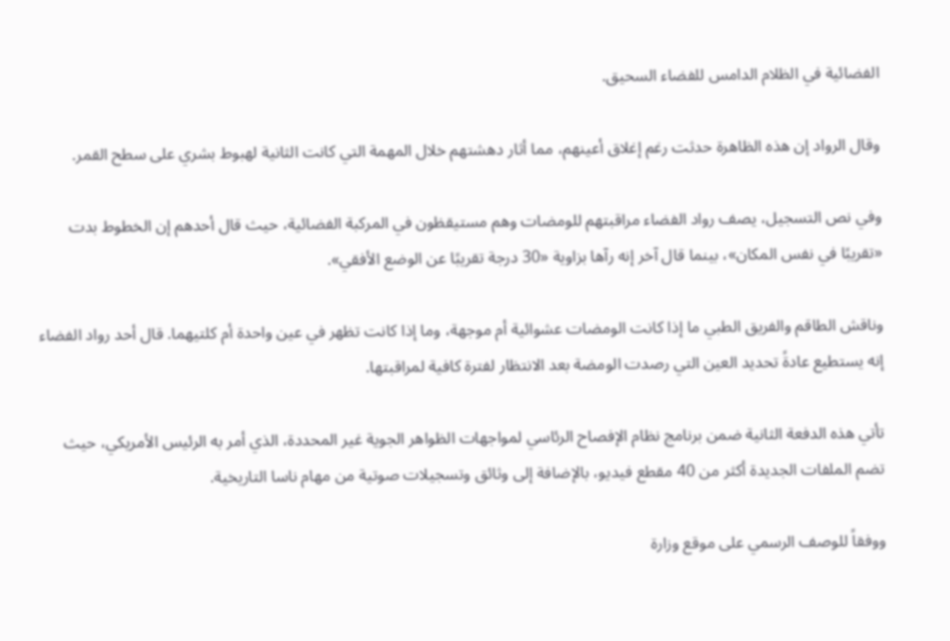الفضائية في الظلام الدامس للفضاء السحيق.

وقال الرواد إن هذه الظاهرة حدثت رغم إغلاق أعينهم، مما أثار دهشتهم خلال المهمة التي كانت الثانية لهبوط بشري على سطح القمر.

وفي نص التسجيل، يصف رواد الفضاء مراقبتهم للومضات وهم مستيقظون في المركبة الفضائية، حيث قال أحدهم إن الخطوط بدت «تقريبًا في نفس المكان»، بينما قال آخر إنه رآها بزاوية «30 درجة تقريبًا عن الوضع الأفقي».

وناقش الطاقم والفريق الطبي ما إذا كانت الومضات عشوائية أم موجهة، وما إذا كانت تظهر في عين واحدة أم كلتيهما. قال أحد رواد الفضاء إنه يستطيع عادةً تحديد العين التي رصدت الومضة بعد الانتظار لفترة كافية لمراقبتها.

تأتي هذه الدفعة الثانية ضمن برنامج نظام الإفصاح الرئاسي لمواجهات الظواهر الجوية غير المحددة، الذي أمر به الرئيس الأمريكي، حيث تضم الملفات الجديدة أكثر من 40 مقطع فيديو، بالإضافة إلى وثائق وتسجيلات صوتية من مهام ناسا التاريخية.

ووفقاً للوصف الرسمي على موقع وزارة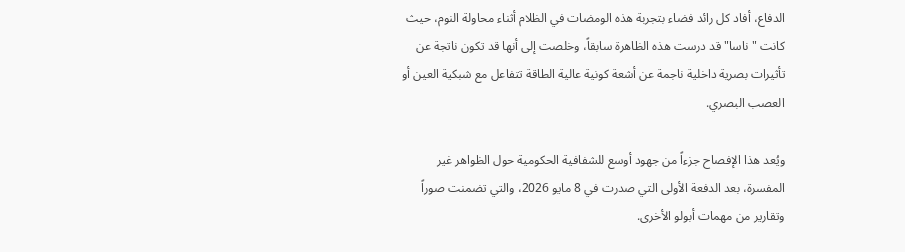الدفاع، أفاد كل رائد فضاء بتجربة هذه الومضات في الظلام أثناء محاولة النوم، حيث كانت "ناسا" قد درست هذه الظاهرة سابقاً، وخلصت إلى أنها قد تكون ناتجة عن تأثيرات بصرية داخلية ناجمة عن أشعة كونية عالية الطاقة تتفاعل مع شبكية العين أو العصب البصري.

ويُعد هذا الإفصاح جزءاً من جهود أوسع للشفافية الحكومية حول الظواهر غير المفسرة، بعد الدفعة الأولى التي صدرت في 8 مايو 2026، والتي تضمنت صوراً وتقارير من مهمات أبولو الأخرى.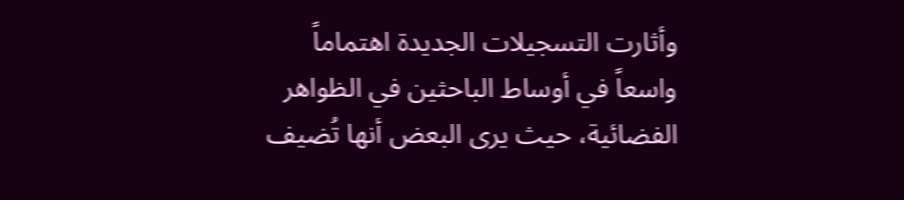وأثارت التسجيلات الجديدة اهتماماً واسعاً في أوساط الباحثين في الظواهر الفضائية، حيث يرى البعض أنها تُضيف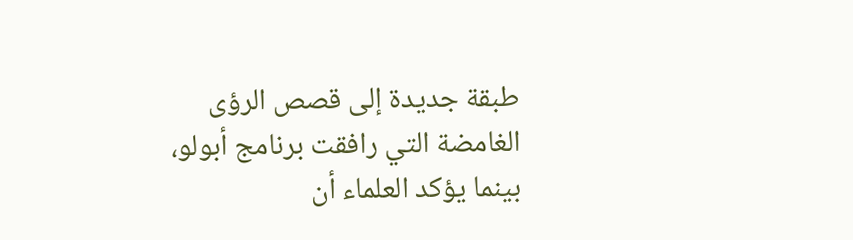طبقة جديدة إلى قصص الرؤى الغامضة التي رافقت برنامج أبولو، بينما يؤكد العلماء أن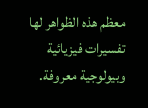معظم هذه الظواهر لها تفسيرات فيزيائية وبيولوجية معروفة.